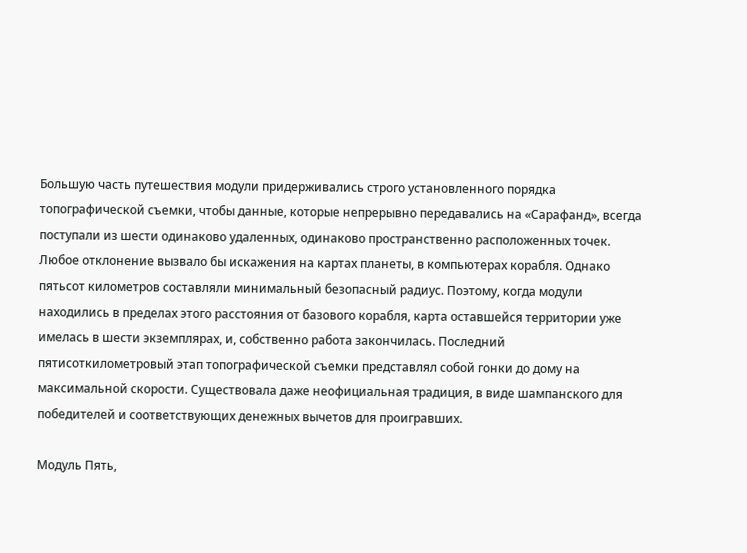Большую часть путешествия модули придерживались строго установленного порядка топографической съемки, чтобы данные, которые непрерывно передавались на «Сарафанд», всегда поступали из шести одинаково удаленных, одинаково пространственно расположенных точек. Любое отклонение вызвало бы искажения на картах планеты, в компьютерах корабля. Однако пятьсот километров составляли минимальный безопасный радиус. Поэтому, когда модули находились в пределах этого расстояния от базового корабля, карта оставшейся территории уже имелась в шести экземплярах, и, собственно работа закончилась. Последний пятисоткилометровый этап топографической съемки представлял собой гонки до дому на максимальной скорости. Существовала даже неофициальная традиция, в виде шампанского для победителей и соответствующих денежных вычетов для проигравших.

Модуль Пять,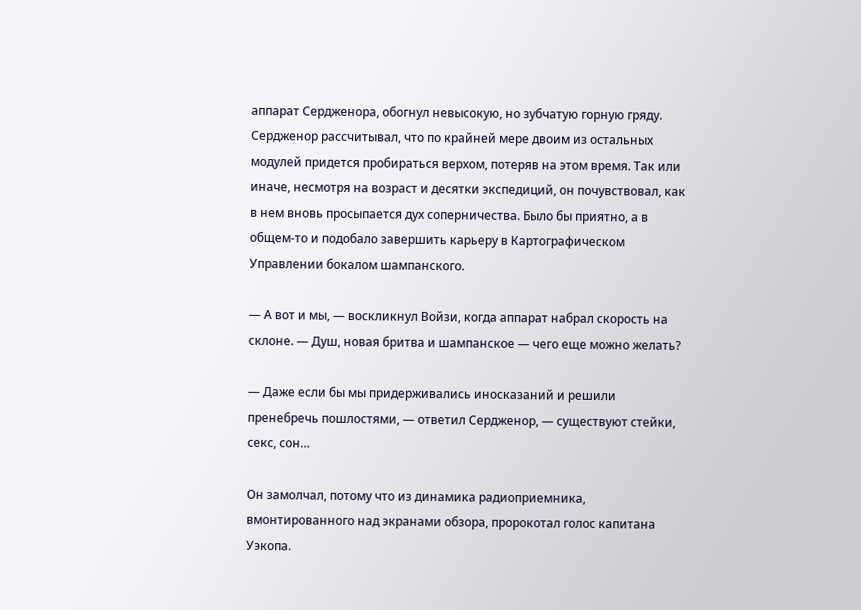аппарат Сердженора, обогнул невысокую, но зубчатую горную гряду. Сердженор рассчитывал, что по крайней мере двоим из остальных модулей придется пробираться верхом, потеряв на этом время. Так или иначе, несмотря на возраст и десятки экспедиций, он почувствовал, как в нем вновь просыпается дух соперничества. Было бы приятно, а в общем-то и подобало завершить карьеру в Картографическом Управлении бокалом шампанского.

— А вот и мы, — воскликнул Войзи, когда аппарат набрал скорость на склоне. — Душ, новая бритва и шампанское — чего еще можно желать?

— Даже если бы мы придерживались иносказаний и решили пренебречь пошлостями, — ответил Сердженор, — существуют стейки, секс, сон…

Он замолчал, потому что из динамика радиоприемника, вмонтированного над экранами обзора, пророкотал голос капитана Уэкопа.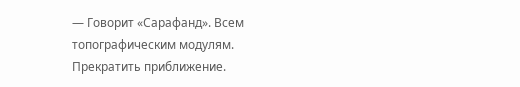— Говорит «Сарафанд». Всем топографическим модулям. Прекратить приближение.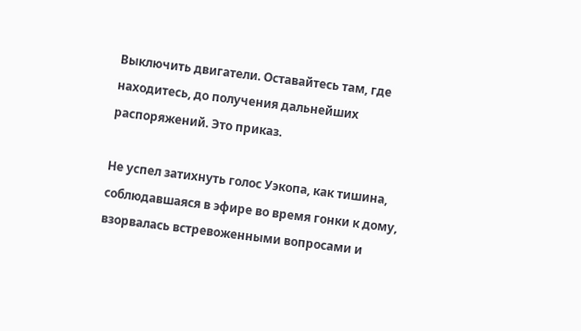Выключить двигатели. Оставайтесь там, где находитесь, до получения дальнейших распоряжений. Это приказ.

Не успел затихнуть голос Уэкопа, как тишина, соблюдавшаяся в эфире во время гонки к дому, взорвалась встревоженными вопросами и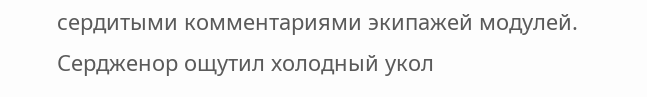сердитыми комментариями экипажей модулей. Сердженор ощутил холодный укол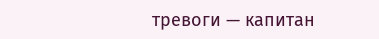тревоги — капитан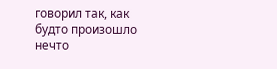говорил так, как будто произошло нечто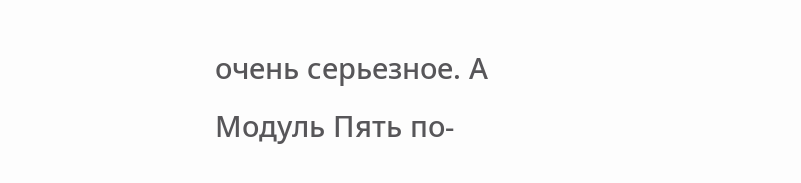очень серьезное. А Модуль Пять по-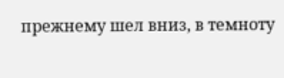прежнему шел вниз, в темноту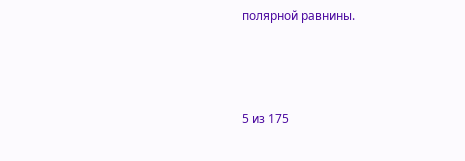полярной равнины.



5 из 175